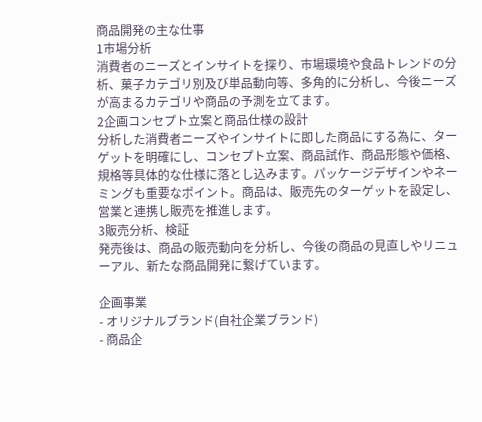商品開発の主な仕事
1市場分析
消費者のニーズとインサイトを探り、市場環境や食品トレンドの分析、菓子カテゴリ別及び単品動向等、多角的に分析し、今後ニーズが高まるカテゴリや商品の予測を立てます。
2企画コンセプト立案と商品仕様の設計
分析した消費者ニーズやインサイトに即した商品にする為に、ターゲットを明確にし、コンセプト立案、商品試作、商品形態や価格、規格等具体的な仕様に落とし込みます。パッケージデザインやネーミングも重要なポイント。商品は、販売先のターゲットを設定し、営業と連携し販売を推進します。
3販売分析、検証
発売後は、商品の販売動向を分析し、今後の商品の見直しやリニューアル、新たな商品開発に繋げています。

企画事業
- オリジナルブランド(自社企業ブランド)
- 商品企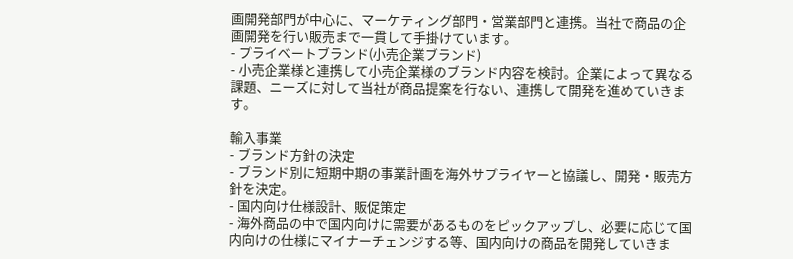画開発部門が中心に、マーケティング部門・営業部門と連携。当社で商品の企画開発を行い販売まで一貫して手掛けています。
- プライベートブランド(小売企業ブランド)
- 小売企業様と連携して小売企業様のブランド内容を検討。企業によって異なる課題、ニーズに対して当社が商品提案を行ない、連携して開発を進めていきます。

輸入事業
- ブランド方針の決定
- ブランド別に短期中期の事業計画を海外サプライヤーと協議し、開発・販売方針を決定。
- 国内向け仕様設計、販促策定
- 海外商品の中で国内向けに需要があるものをピックアップし、必要に応じて国内向けの仕様にマイナーチェンジする等、国内向けの商品を開発していきま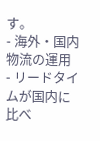す。
- 海外・国内物流の運用
- リードタイムが国内に比べ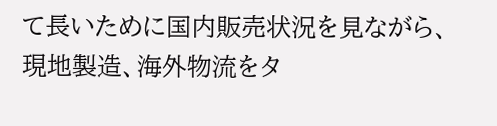て長いために国内販売状況を見ながら、現地製造、海外物流をタ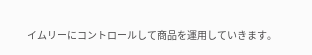イムリーにコントロールして商品を運用していきます。